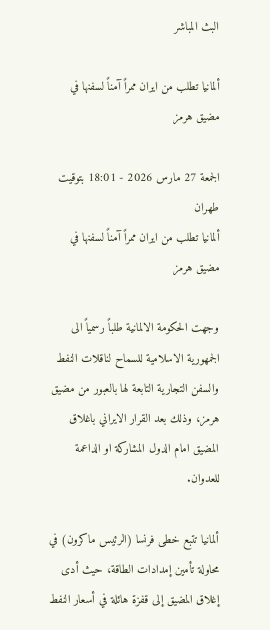البث المباشر

ألمانيا تطلب من ايران ممراً آمناً لسفنها في مضيق هرمز

الجمعة 27 مارس 2026 - 18:01 بتوقيت طهران
ألمانيا تطلب من ايران ممراً آمناً لسفنها في مضيق هرمز

وجهت الحكومة الالمانية طلباً رسمياً الى الجمهورية الاسلامية للسماح لناقلات النفط والسفن التجارية التابعة لها بالعبور من مضيق هرمز، وذلك بعد القرار الايراني باغلاق المضيق امام الدول المشاركة او الداعمة للعدوان.

ألمانيا تتبع خطى فرنسا (الرئيس ماكرون) في محاولة تأمين إمدادات الطاقة، حيث أدى إغلاق المضيق إلى قفزة هائلة في أسعار النفط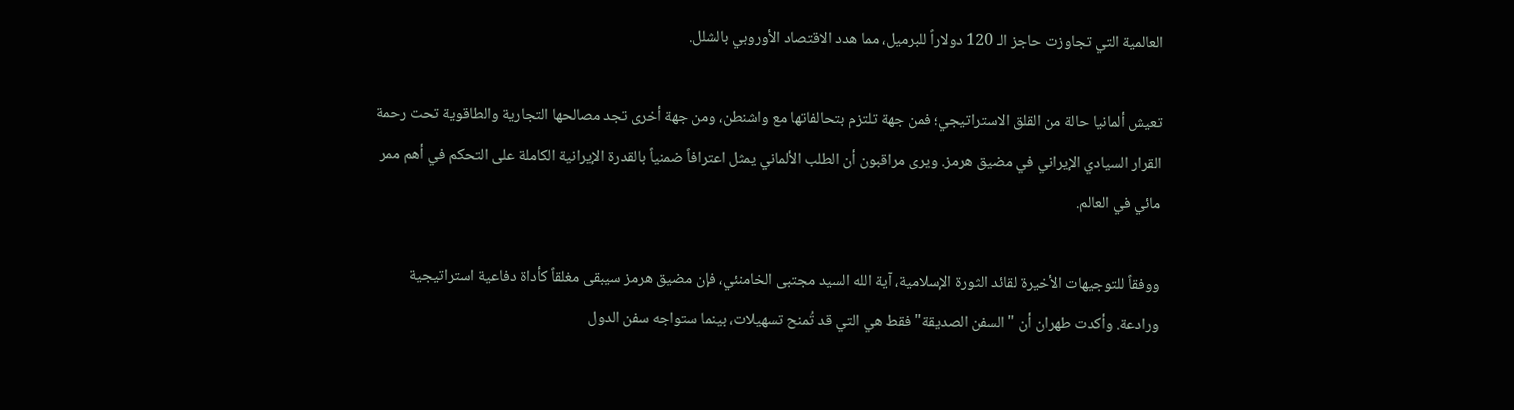العالمية التي تجاوزت حاجز الـ 120 دولاراً للبرميل، مما هدد الاقتصاد الأوروبي بالشلل.

تعيش ألمانيا حالة من القلق الاستراتيجي؛ فمن جهة تلتزم بتحالفاتها مع واشنطن، ومن جهة أخرى تجد مصالحها التجارية والطاقوية تحت رحمة القرار السيادي الإيراني في مضيق هرمز. ويرى مراقبون أن الطلب الألماني يمثل اعترافاً ضمنياً بالقدرة الإيرانية الكاملة على التحكم في أهم ممر مائي في العالم.

ووفقاً للتوجيهات الأخيرة لقائد الثورة الإسلامية، آية الله السيد مجتبى الخامنئي، فإن مضيق هرمز سيبقى مغلقاً كأداة دفاعية استراتيجية ورادعة. وأكدت طهران أن "السفن الصديقة" فقط هي التي قد تُمنح تسهيلات، بينما ستواجه سفن الدول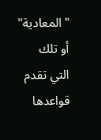"المعادية" أو تلك التي تقدم قواعدها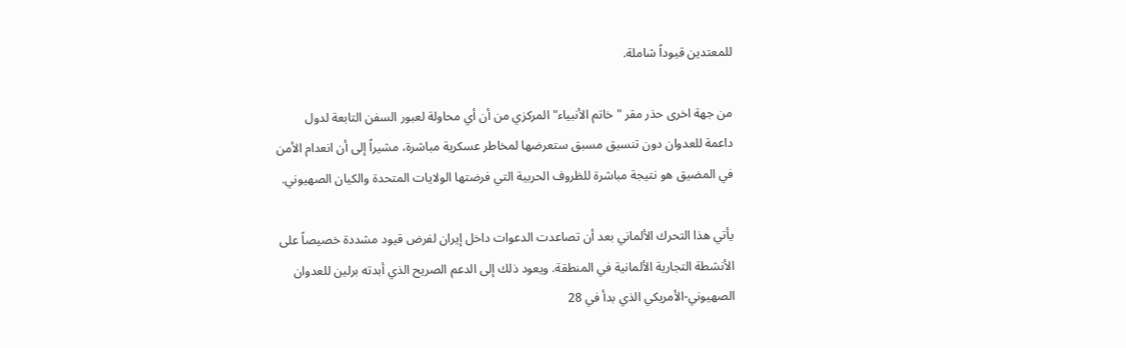للمعتدين قيوداً شاملة.

من جهة اخرى حذر مقر "خاتم الأنبياء" المركزي من أن أي محاولة لعبور السفن التابعة لدول داعمة للعدوان دون تنسيق مسبق ستعرضها لمخاطر عسكرية مباشرة، مشيراً إلى أن انعدام الأمن في المضيق هو نتيجة مباشرة للظروف الحربية التي فرضتها الولايات المتحدة والكيان الصهيوني.

يأتي هذا التحرك الألماني بعد أن تصاعدت الدعوات داخل إيران لفرض قيود مشددة خصيصاً على الأنشطة التجارية الألمانية في المنطقة. ويعود ذلك إلى الدعم الصريح الذي أبدته برلين للعدوان الصهيوني-الأمريكي الذي بدأ في 28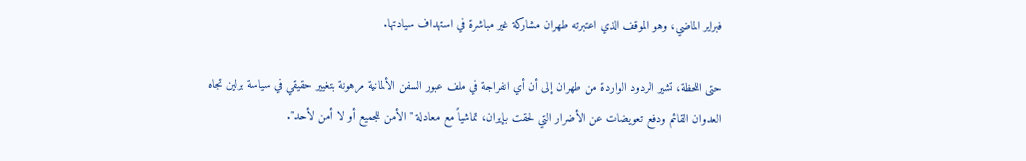فبراير الماضي، وهو الموقف الذي اعتبرته طهران مشاركة غير مباشرة في استهداف سيادتها.

حتى اللحظة، تشير الردود الواردة من طهران إلى أن أي انفراجة في ملف عبور السفن الألمانية مرهونة بتغيير حقيقي في سياسة برلين تجاه العدوان القائم ودفع تعويضات عن الأضرار التي لحقت بإيران، تماشياً مع معادلة "الأمن للجميع أو لا أمن لأحد".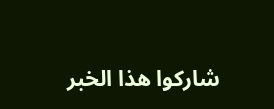شاركوا هذا الخبر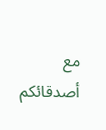مع أصدقائكم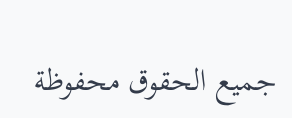جميع الحقوق محفوظة